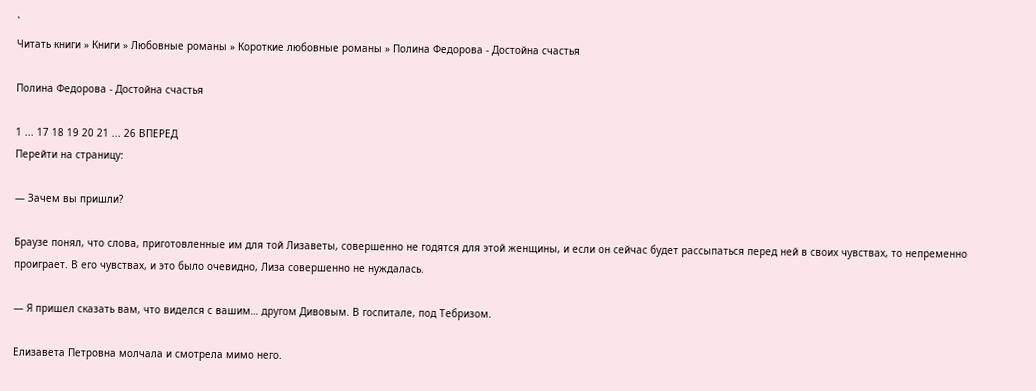`
Читать книги » Книги » Любовные романы » Короткие любовные романы » Полина Федорова - Достойна счастья

Полина Федорова - Достойна счастья

1 ... 17 18 19 20 21 ... 26 ВПЕРЕД
Перейти на страницу:

— Зачем вы пришли?

Браузе понял, что слова, приготовленные им для той Лизаветы, совершенно не годятся для этой женщины, и если он сейчас будет рассыпаться перед ней в своих чувствах, то непременно проиграет. В его чувствах, и это было очевидно, Лиза совершенно не нуждалась.

— Я пришел сказать вам, что виделся с вашим… другом Дивовым. В госпитале, под Тебризом.

Елизавета Петровна молчала и смотрела мимо него.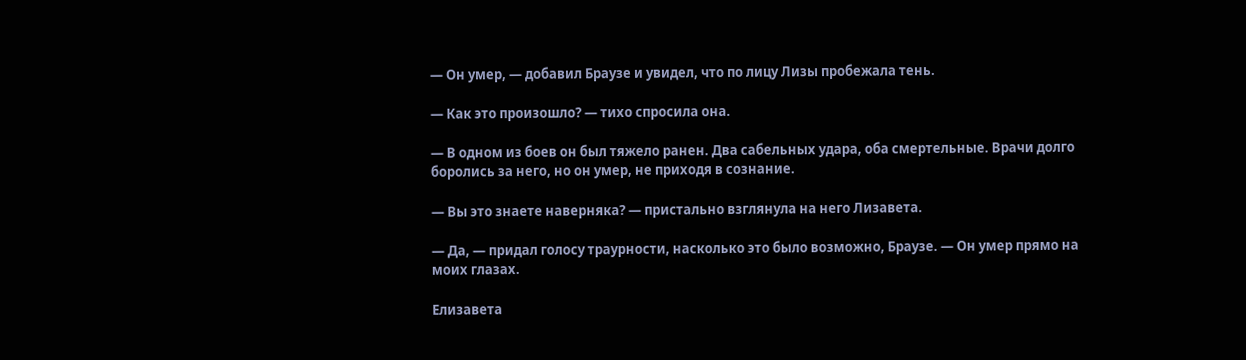— Он умер, — добавил Браузе и увидел, что по лицу Лизы пробежала тень.

— Как это произошло? — тихо спросила она.

— В одном из боев он был тяжело ранен. Два сабельных удара, оба смертельные. Врачи долго боролись за него, но он умер, не приходя в сознание.

— Вы это знаете наверняка? — пристально взглянула на него Лизавета.

— Да, — придал голосу траурности, насколько это было возможно, Браузе. — Он умер прямо на моих глазах.

Елизавета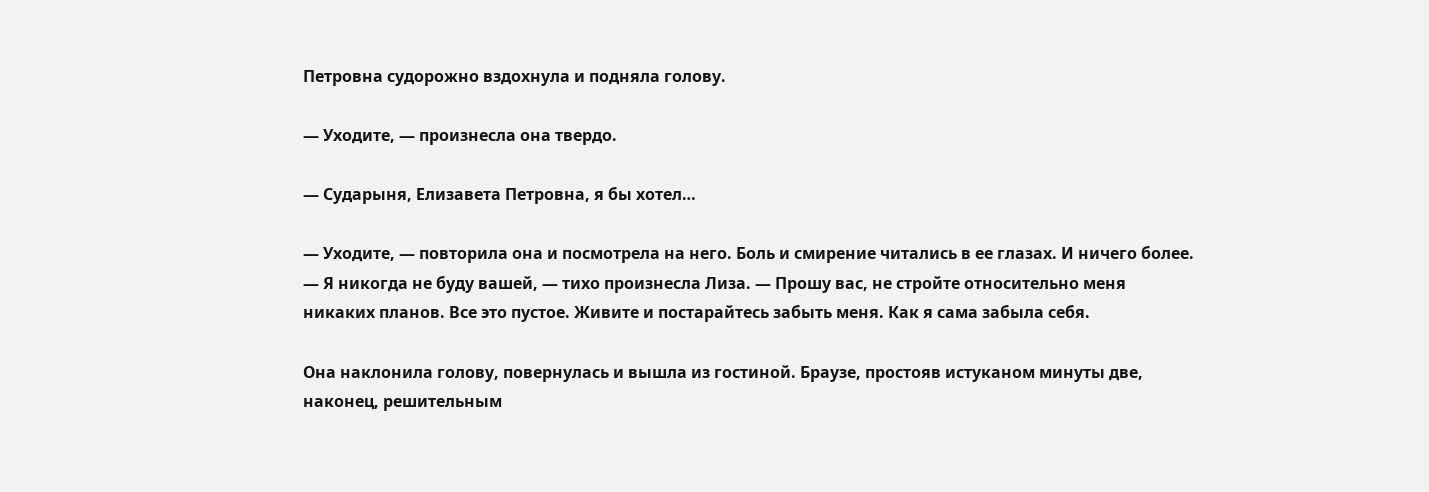Петровна судорожно вздохнула и подняла голову.

— Уходите, — произнесла она твердо.

— Сударыня, Елизавета Петровна, я бы хотел…

— Уходите, — повторила она и посмотрела на него. Боль и смирение читались в ее глазах. И ничего более. — Я никогда не буду вашей, — тихо произнесла Лиза. — Прошу вас, не стройте относительно меня никаких планов. Все это пустое. Живите и постарайтесь забыть меня. Как я сама забыла себя.

Она наклонила голову, повернулась и вышла из гостиной. Браузе, простояв истуканом минуты две, наконец, решительным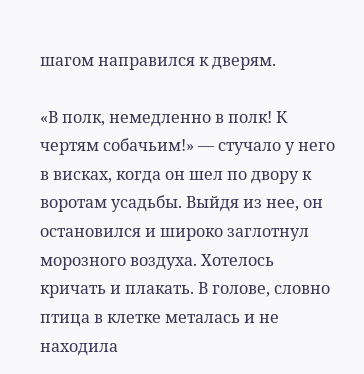шагом направился к дверям.

«В полк, немедленно в полк! К чертям собачьим!» — стучало у него в висках, когда он шел по двору к воротам усадьбы. Выйдя из нее, он остановился и широко заглотнул морозного воздуха. Хотелось кричать и плакать. В голове, словно птица в клетке металась и не находила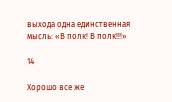выхода одна единственная мысль: «В полк! В полк!!!»

14

Хорошо все же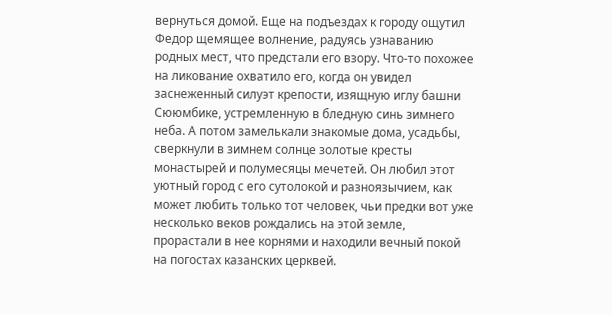вернуться домой. Еще на подъездах к городу ощутил Федор щемящее волнение, радуясь узнаванию родных мест, что предстали его взору. Что-то похожее на ликование охватило его, когда он увидел заснеженный силуэт крепости, изящную иглу башни Сююмбике, устремленную в бледную синь зимнего неба. А потом замелькали знакомые дома, усадьбы, сверкнули в зимнем солнце золотые кресты монастырей и полумесяцы мечетей. Он любил этот уютный город с его сутолокой и разноязычием, как может любить только тот человек, чьи предки вот уже несколько веков рождались на этой земле, прорастали в нее корнями и находили вечный покой на погостах казанских церквей.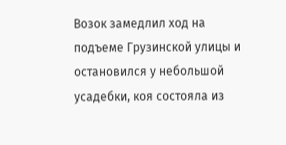Возок замедлил ход на подъеме Грузинской улицы и остановился у небольшой усадебки, коя состояла из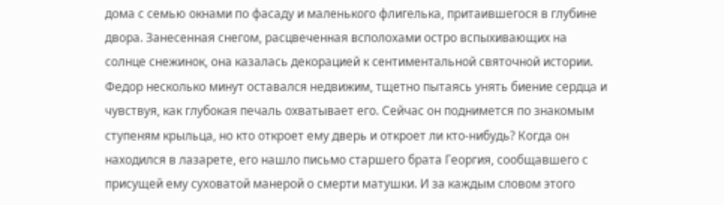дома с семью окнами по фасаду и маленького флигелька, притаившегося в глубине двора. Занесенная снегом, расцвеченная всполохами остро вспыхивающих на солнце снежинок, она казалась декорацией к сентиментальной святочной истории. Федор несколько минут оставался недвижим, тщетно пытаясь унять биение сердца и чувствуя, как глубокая печаль охватывает его. Сейчас он поднимется по знакомым ступеням крыльца, но кто откроет ему дверь и откроет ли кто-нибудь? Когда он находился в лазарете, его нашло письмо старшего брата Георгия, сообщавшего с присущей ему суховатой манерой о смерти матушки. И за каждым словом этого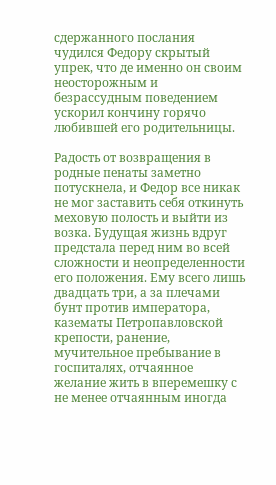сдержанного послания чудился Федору скрытый упрек, что де именно он своим неосторожным и безрассудным поведением ускорил кончину горячо любившей его родительницы.

Радость от возвращения в родные пенаты заметно потускнела, и Федор все никак не мог заставить себя откинуть меховую полость и выйти из возка. Будущая жизнь вдруг предстала перед ним во всей сложности и неопределенности его положения. Ему всего лишь двадцать три, а за плечами бунт против императора, казематы Петропавловской крепости, ранение, мучительное пребывание в госпиталях, отчаянное желание жить в вперемешку с не менее отчаянным иногда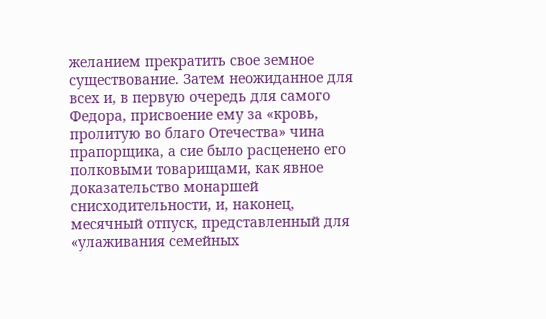желанием прекратить свое земное существование. Затем неожиданное для всех и, в первую очередь для самого Федора, присвоение ему за «кровь, пролитую во благо Отечества» чина прапорщика, а сие было расценено его полковыми товарищами, как явное доказательство монаршей снисходительности, и, наконец, месячный отпуск, представленный для «улаживания семейных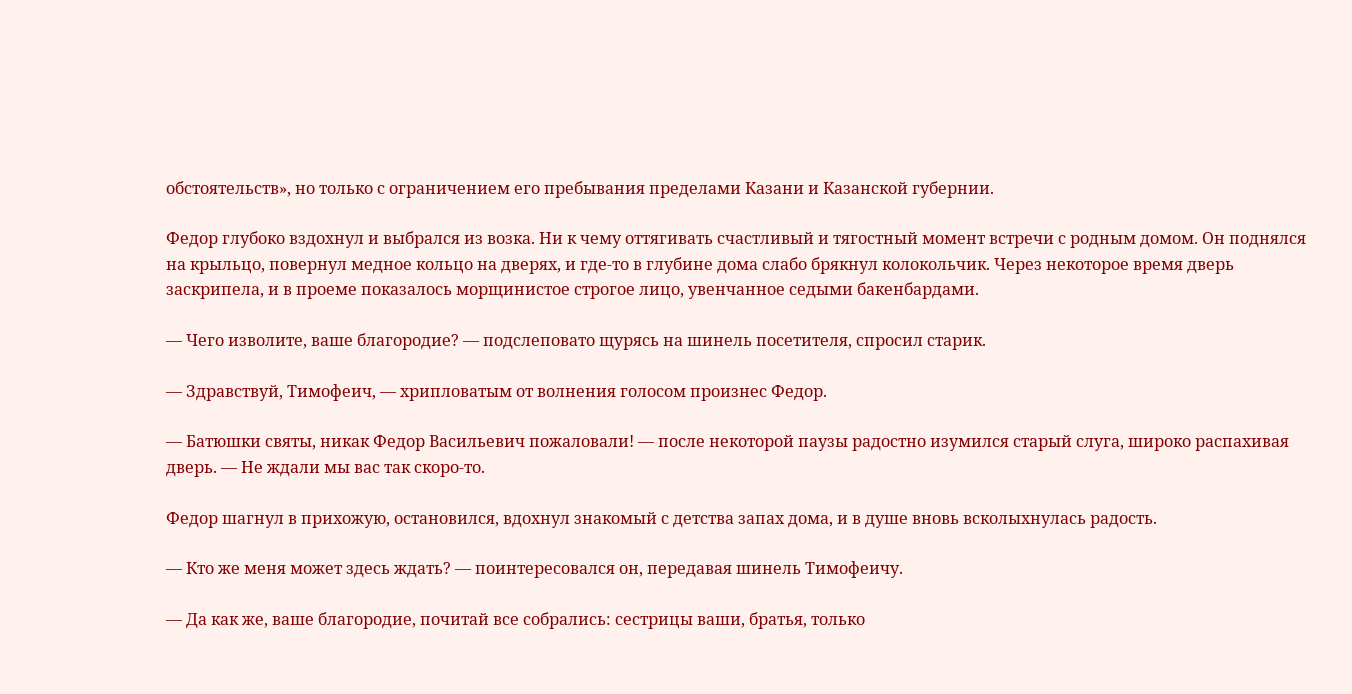обстоятельств», но только с ограничением его пребывания пределами Казани и Казанской губернии.

Федор глубоко вздохнул и выбрался из возка. Ни к чему оттягивать счастливый и тягостный момент встречи с родным домом. Он поднялся на крыльцо, повернул медное кольцо на дверях, и где-то в глубине дома слабо брякнул колокольчик. Через некоторое время дверь заскрипела, и в проеме показалось морщинистое строгое лицо, увенчанное седыми бакенбардами.

— Чего изволите, ваше благородие? — подслеповато щурясь на шинель посетителя, спросил старик.

— Здравствуй, Тимофеич, — хрипловатым от волнения голосом произнес Федор.

— Батюшки святы, никак Федор Васильевич пожаловали! — после некоторой паузы радостно изумился старый слуга, широко распахивая дверь. — Не ждали мы вас так скоро-то.

Федор шагнул в прихожую, остановился, вдохнул знакомый с детства запах дома, и в душе вновь всколыхнулась радость.

— Кто же меня может здесь ждать? — поинтересовался он, передавая шинель Тимофеичу.

— Да как же, ваше благородие, почитай все собрались: сестрицы ваши, братья, только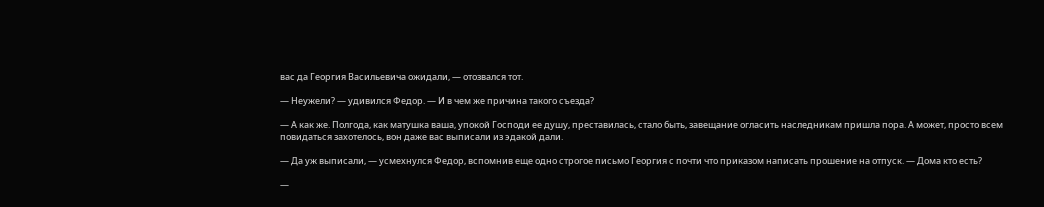вас да Георгия Васильевича ожидали, — отозвался тот.

— Неужели? — удивился Федор. — И в чем же причина такого съезда?

— А как же. Полгода, как матушка ваша, упокой Господи ее душу, преставилась, стало быть, завещание огласить наследникам пришла пора. А может, просто всем повидаться захотелось, вон даже вас выписали из эдакой дали.

— Да уж выписали, — усмехнулся Федор, вспомнив еще одно строгое письмо Георгия с почти что приказом написать прошение на отпуск. — Дома кто есть?

—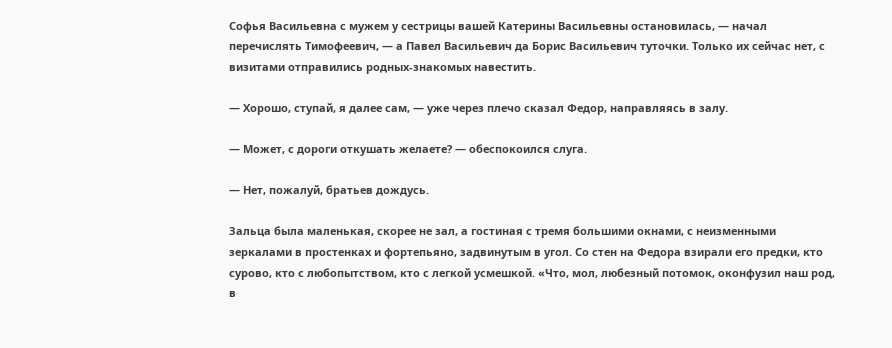Софья Васильевна с мужем у сестрицы вашей Катерины Васильевны остановилась, — начал перечислять Тимофеевич, — а Павел Васильевич да Борис Васильевич туточки. Только их сейчас нет, с визитами отправились родных-знакомых навестить.

— Хорошо, ступай, я далее сам, — уже через плечо сказал Федор, направляясь в залу.

— Может, с дороги откушать желаете? — обеспокоился слуга.

— Нет, пожалуй, братьев дождусь.

Зальца была маленькая, скорее не зал, а гостиная с тремя большими окнами, с неизменными зеркалами в простенках и фортепьяно, задвинутым в угол. Со стен на Федора взирали его предки, кто сурово, кто с любопытством, кто с легкой усмешкой. «Что, мол, любезный потомок, оконфузил наш род, в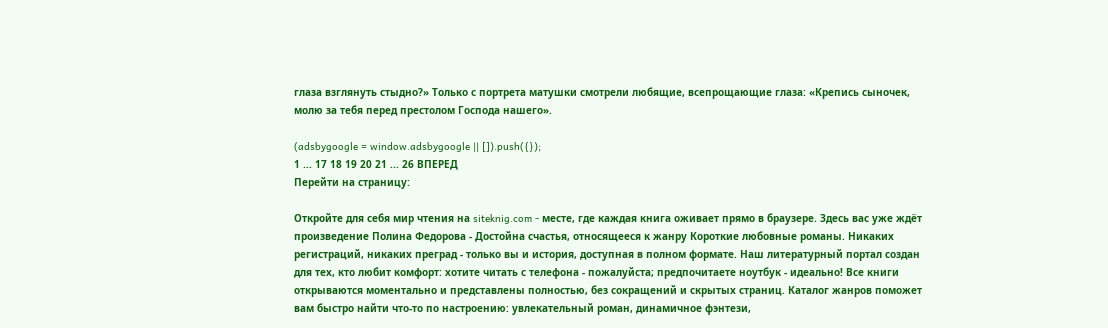глаза взглянуть стыдно?» Только с портрета матушки смотрели любящие, всепрощающие глаза: «Крепись сыночек, молю за тебя перед престолом Господа нашего».

(adsbygoogle = window.adsbygoogle || []).push({});
1 ... 17 18 19 20 21 ... 26 ВПЕРЕД
Перейти на страницу:

Откройте для себя мир чтения на siteknig.com - месте, где каждая книга оживает прямо в браузере. Здесь вас уже ждёт произведение Полина Федорова - Достойна счастья, относящееся к жанру Короткие любовные романы. Никаких регистраций, никаких преград - только вы и история, доступная в полном формате. Наш литературный портал создан для тех, кто любит комфорт: хотите читать с телефона - пожалуйста; предпочитаете ноутбук - идеально! Все книги открываются моментально и представлены полностью, без сокращений и скрытых страниц. Каталог жанров поможет вам быстро найти что-то по настроению: увлекательный роман, динамичное фэнтези,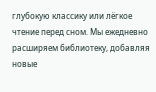глубокую классику или лёгкое чтение перед сном. Мы ежедневно расширяем библиотеку, добавляя новые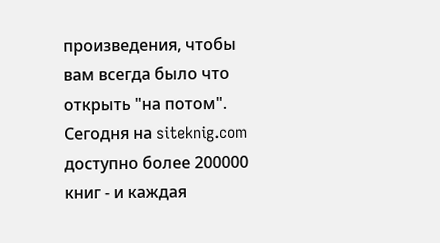произведения, чтобы вам всегда было что открыть "на потом". Сегодня на siteknig.com доступно более 200000 книг - и каждая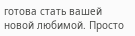готова стать вашей новой любимой. Просто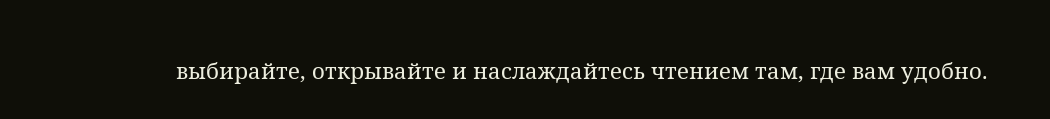выбирайте, открывайте и наслаждайтесь чтением там, где вам удобно.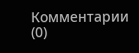Комментарии (0)